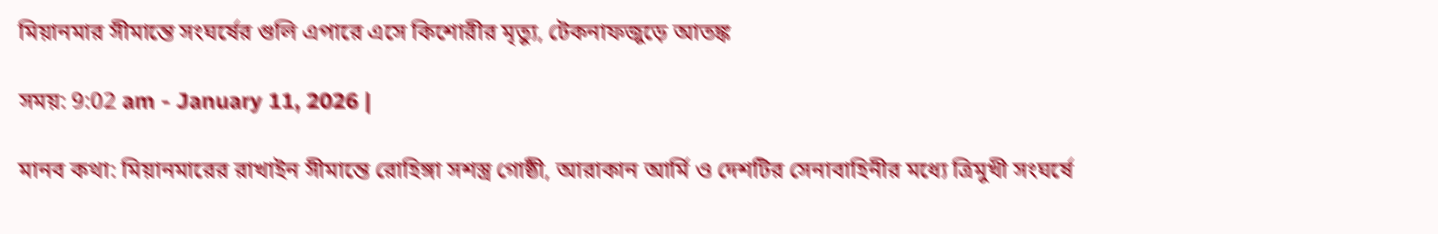মিয়ানমার সীমান্তে সংঘর্ষের গুলি এপারে এসে কিশোরীর মৃত্যু, টেকনাফজুড়ে আতঙ্ক

সময়: 9:02 am - January 11, 2026 |

মানব কথা: মিয়ানমারের রাখাইন সীমান্তে রোহিঙ্গা সশস্ত্র গোষ্ঠী, আরাকান আর্মি ও দেশটির সেনাবাহিনীর মধ্যে ত্রিমুখী সংঘর্ষে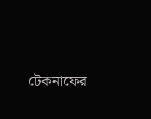টেকনাফের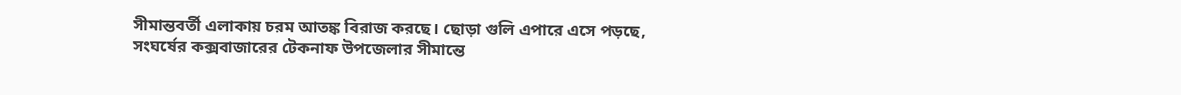সীমান্তবর্তী এলাকায় চরম আতঙ্ক বিরাজ করছে। ছোড়া গুলি এপারে এসে পড়ছে, সংঘর্ষের কক্সবাজারের টেকনাফ উপজেলার সীমান্তে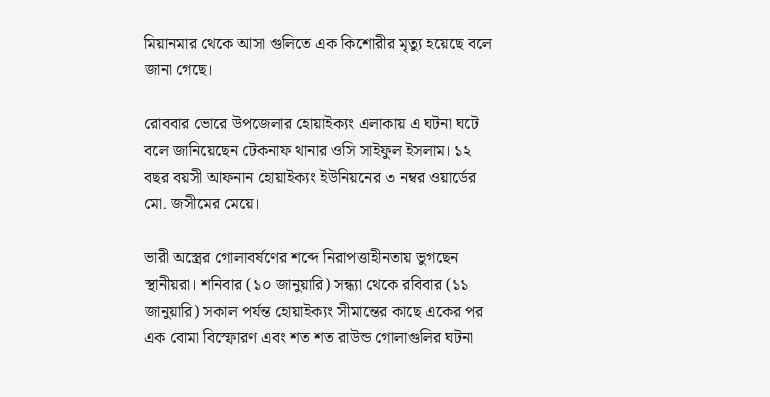মিয়ানমার থেকে আসা গুলিতে এক কিশোরীর মৃত্যু হয়েছে বলে জানা গেছে।

রোববার ভোরে উপজেলার হোয়াইক্যং এলাকায় এ ঘটনা ঘটে বলে জানিয়েছেন টেকনাফ থানার ওসি সাইফুল ইসলাম। ১২ বছর বয়সী আফনান হোয়াইক্যং ইউনিয়নের ৩ নম্বর ওয়ার্ডের মো. জসীমের মেয়ে।

ভারী অস্ত্রের গোলাবর্ষণের শব্দে নিরাপত্তাহীনতায় ভুগছেন স্থানীয়রা। শনিবার (১০ জানুয়ারি) সন্ধ্যা থেকে রবিবার (১১ জানুয়ারি) সকাল পর্যন্ত হোয়াইক্যং সীমান্তের কাছে একের পর এক বোমা বিস্ফোরণ এবং শত শত রাউন্ড গোলাগুলির ঘটনা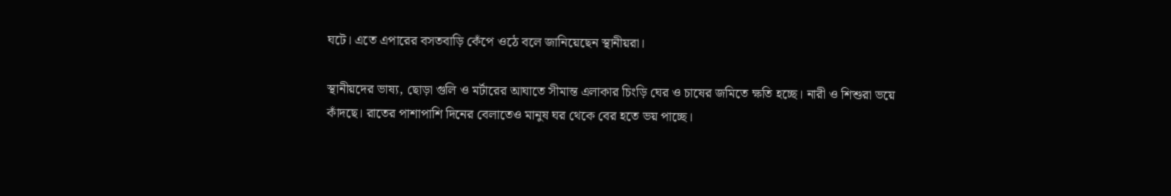ঘটে। এতে এপারের বসতবাড়ি কেঁপে ওঠে বলে জানিয়েছেন স্থানীয়রা।

স্থানীয়দের ভাষ্য, ছোড়া গুলি ও মর্টারের আঘাতে সীমান্ত এলাকার চিংড়ি ঘের ও চাষের জমিতে ক্ষতি হচ্ছে। নারী ও শিশুরা ভয়ে কাঁদছে। রাতের পাশাপাশি দিনের বেলাতেও মানুষ ঘর থেকে বের হতে ভয় পাচ্ছে।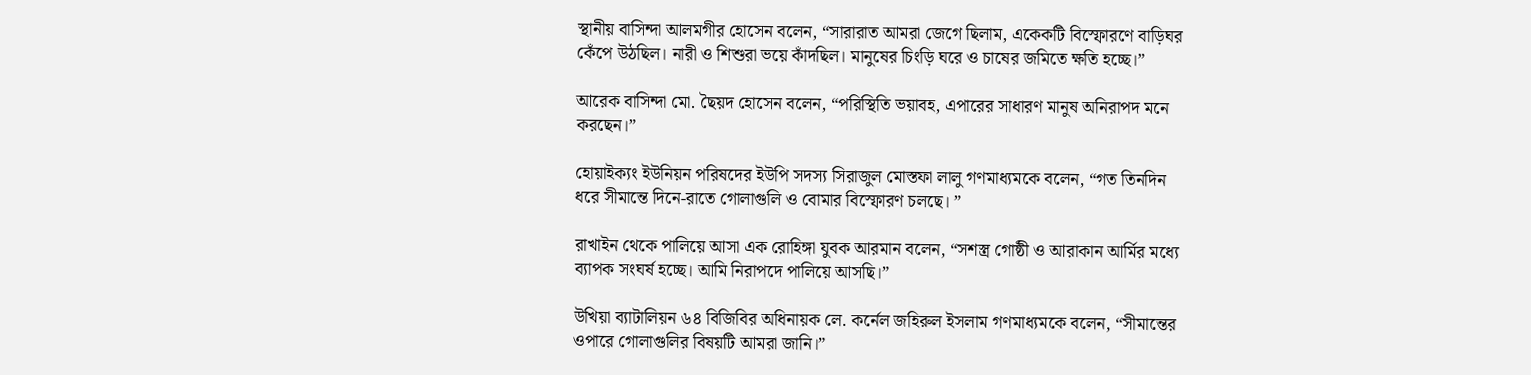স্থানীয় বাসিন্দা আলমগীর হোসেন বলেন, “সারারাত আমরা জেগে ছিলাম, একেকটি বিস্ফোরণে বাড়িঘর কেঁপে উঠছিল। নারী ও শিশুরা ভয়ে কাঁদছিল। মানুষের চিংড়ি ঘরে ও চাষের জমিতে ক্ষতি হচ্ছে।”

আরেক বাসিন্দা মো. ছৈয়দ হোসেন বলেন, “পরিস্থিতি ভয়াবহ, এপারের সাধারণ মানুষ অনিরাপদ মনে করছেন।”

হোয়াইক্যং ইউনিয়ন পরিষদের ইউপি সদস্য সিরাজুল মোস্তফা লালু গণমাধ্যমকে বলেন, “গত তিনদিন ধরে সীমান্তে দিনে-রাতে গোলাগুলি ও বোমার বিস্ফোরণ চলছে। ”

রাখাইন থেকে পালিয়ে আসা এক রোহিঙ্গা যুবক আরমান বলেন, “সশস্ত্র গোষ্ঠী ও আরাকান আর্মির মধ্যে ব্যাপক সংঘর্ষ হচ্ছে। আমি নিরাপদে পালিয়ে আসছি।”

উখিয়া ব্যাটালিয়ন ৬৪ বিজিবির অধিনায়ক লে. কর্নেল জহিরুল ইসলাম গণমাধ্যমকে বলেন, “সীমান্তের ওপারে গোলাগুলির বিষয়টি আমরা জানি।”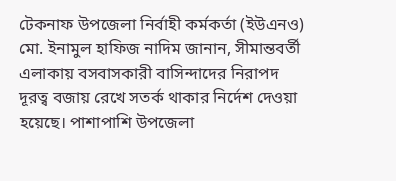টেকনাফ উপজেলা নির্বাহী কর্মকর্তা (ইউএনও) মো. ইনামুল হাফিজ নাদিম জানান, সীমান্তবর্তী এলাকায় বসবাসকারী বাসিন্দাদের নিরাপদ দূরত্ব বজায় রেখে সতর্ক থাকার নির্দেশ দেওয়া হয়েছে। পাশাপাশি উপজেলা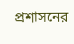প্রশাসনের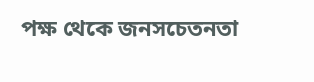পক্ষ থেকে জনসচেতনতা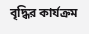বৃদ্ধির কার্যক্রম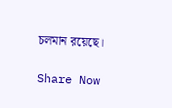চলমান রয়েছে।

Share Now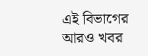এই বিভাগের আরও খবর